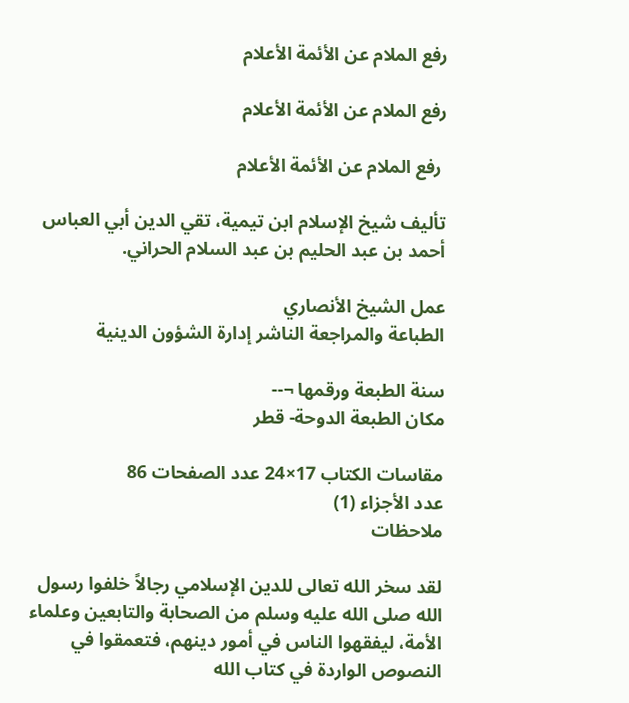رفع الملام عن الأئمة الأعلام

رفع الملام عن الأئمة الأعلام

 رفع الملام عن الأئمة الأعلام

تأليف شيخ الإسلام ابن تيمية، تقي الدين أبي العباس أحمد بن عبد الحليم بن عبد السلام الحراني.

عمل الشيخ الأنصاري
الطباعة والمراجعة الناشر إدارة الشؤون الدينية

سنة الطبعة ورقمها ¬--
مكان الطبعة الدوحة- قطر

مقاسات الكتاب 17×24 عدد الصفحات 86
عدد الأجزاء (1)
ملاحظات

لقد سخر الله تعالى للدين الإسلامي رجالاً خلفوا رسول الله صلى الله عليه وسلم من الصحابة والتابعين وعلماء الأمة، ليفقهوا الناس في أمور دينهم، فتعمقوا في النصوص الواردة في كتاب الله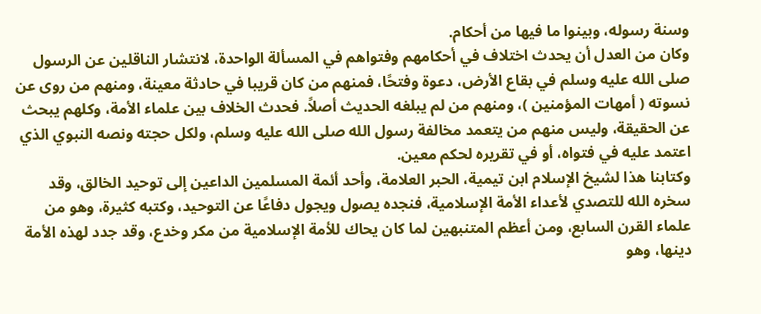وسنة رسوله، وبينوا ما فيها من أحكام.
وكان من العدل أن يحدث اختلاف في أحكامهم وفتواهم في المسألة الواحدة، لانتشار الناقلين عن الرسول صلى الله عليه وسلم في بقاع الأرض، دعوة وفتحًا، فمنهم من كان قريبا في حادثة معينة، ومنهم من روى عن نسوته ( أمهات المؤمنين )، ومنهم من لم يبلغه الحديث أصلاً. فحدث الخلاف بين علماء الأمة، وكلهم يبحث عن الحقيقة، وليس منهم من يتعمد مخالفة رسول الله صلى الله عليه وسلم، ولكل حجته ونصه النبوي الذي اعتمد عليه في فتواه، أو في تقريره لحكم معين.
وكتابنا هذا لشيخ الإسلام ابن تيمية، الحبر العلامة، وأحد أئمة المسلمين الداعين إلى توحيد الخالق، وقد سخره الله للتصدي لأعداء الأمة الإسلامية، فنجده يصول ويجول دفاعًا عن التوحيد، وكتبه كثيرة، وهو من علماء القرن السابع، ومن أعظم المتنبهين لما كان يحاك للأمة الإسلامية من مكر وخدع، وقد جدد لهذه الأمة دينها، وهو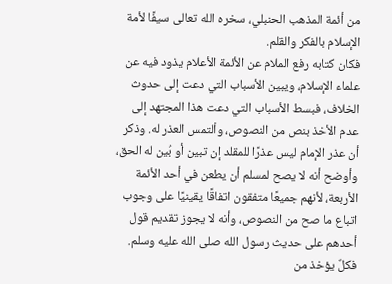من أئمة المذهب الحنبلي، سخره الله تعالى سيفًا لأمة الإسلام بالفكر والقلم.
فكان كتابه رفع الملام عن الأئمة الأعلام يذود فيه عن علماء الإسلام، ويبين الأسباب التي دعت إلى حدوث الخلاف، فبسط الأسباب التي دعت هذا المجتهد إلى عدم الأخذ بنص من النصوص، واْلتمس العذر له. وذكر أن عذر الإمام ليس عذرًا للمقلد إن تبين أو بُين له الحق، وأوضح أنه لا يصح لمسلم أن يطعن في أحد الأئمة الأربعة، لأنهم جميعًا متفقون اتفاقًا يقينيًا على وجوب اتباع ما صح من النصوص، وأنه لا يجوز تقديم قول أحدهم على حديث رسول الله صلى الله عليه وسلم. فكلٌ يؤخذ من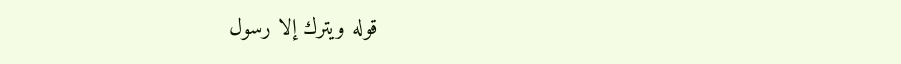قوله ويترك إلا رسول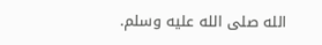الله صلى الله عليه وسلم.